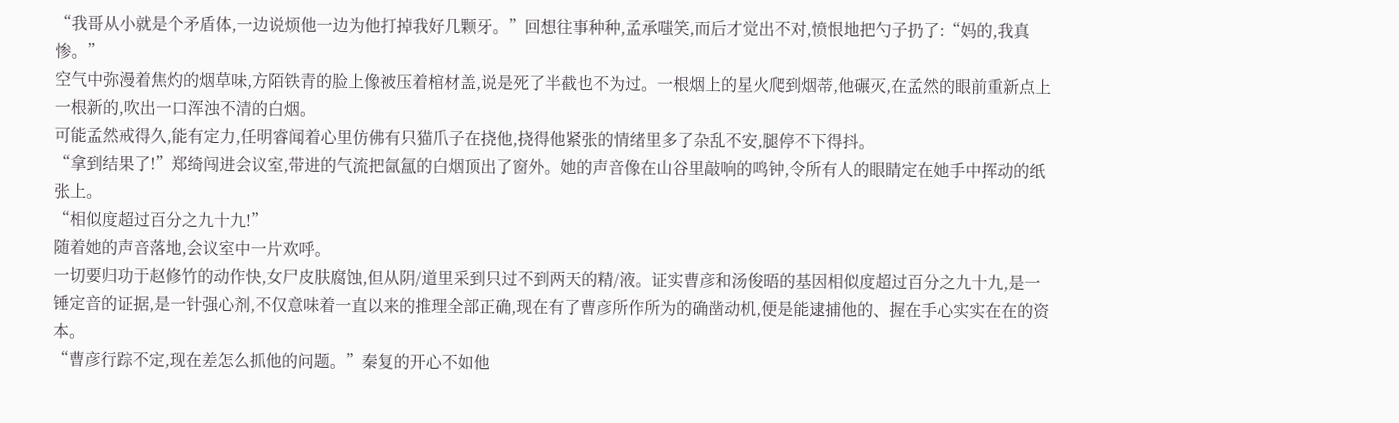“我哥从小就是个矛盾体,一边说烦他一边为他打掉我好几颗牙。”回想往事种种,孟承嗤笑,而后才觉出不对,愤恨地把勺子扔了:“妈的,我真惨。”
空气中弥漫着焦灼的烟草味,方陌铁青的脸上像被压着棺材盖,说是死了半截也不为过。一根烟上的星火爬到烟蒂,他碾灭,在孟然的眼前重新点上一根新的,吹出一口浑浊不清的白烟。
可能孟然戒得久,能有定力,任明睿闻着心里仿佛有只猫爪子在挠他,挠得他紧张的情绪里多了杂乱不安,腿停不下得抖。
“拿到结果了!”郑绮闯进会议室,带进的气流把氤氲的白烟顶出了窗外。她的声音像在山谷里敲响的鸣钟,令所有人的眼睛定在她手中挥动的纸张上。
“相似度超过百分之九十九!”
随着她的声音落地,会议室中一片欢呼。
一切要归功于赵修竹的动作快,女尸皮肤腐蚀,但从阴/道里采到只过不到两天的精/液。证实曹彦和汤俊晤的基因相似度超过百分之九十九,是一锤定音的证据,是一针强心剂,不仅意味着一直以来的推理全部正确,现在有了曹彦所作所为的确凿动机,便是能逮捕他的、握在手心实实在在的资本。
“曹彦行踪不定,现在差怎么抓他的问题。”秦复的开心不如他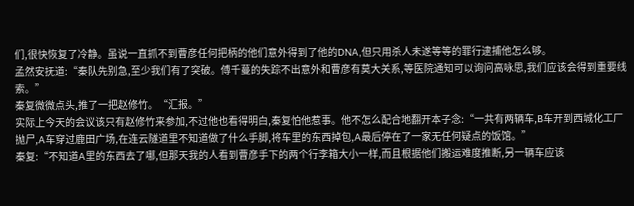们,很快恢复了冷静。虽说一直抓不到曹彦任何把柄的他们意外得到了他的DNA,但只用杀人未遂等等的罪行逮捕他怎么够。
孟然安抚道:“秦队先别急,至少我们有了突破。傅千蔓的失踪不出意外和曹彦有莫大关系,等医院通知可以询问高咏思,我们应该会得到重要线索。”
秦复微微点头,推了一把赵修竹。“汇报。”
实际上今天的会议该只有赵修竹来参加,不过他也看得明白,秦复怕他惹事。他不怎么配合地翻开本子念:“一共有两辆车,B车开到西城化工厂抛尸,A车穿过鹿田广场,在连云隧道里不知道做了什么手脚,将车里的东西掉包,A最后停在了一家无任何疑点的饭馆。”
秦复:“不知道A里的东西去了哪,但那天我的人看到曹彦手下的两个行李箱大小一样,而且根据他们搬运难度推断,另一辆车应该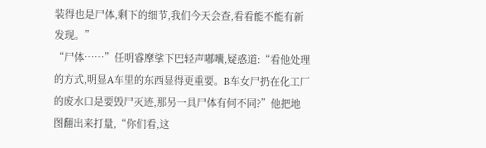装得也是尸体,剩下的细节,我们今天会查,看看能不能有新发现。”
“尸体……”任明睿摩挲下巴轻声嘟囔,疑惑道:“看他处理的方式,明显A车里的东西显得更重要。B车女尸扔在化工厂的废水口是要毁尸灭迹,那另一具尸体有何不同?”他把地图翻出来打量,“你们看,这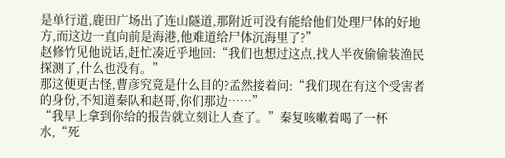是单行道,鹿田广场出了连山隧道,那附近可没有能给他们处理尸体的好地方,而这边一直向前是海港,他难道给尸体沉海里了?”
赵修竹见他说话,赶忙凑近乎地回:“我们也想过这点,找人半夜偷偷装渔民探测了,什么也没有。”
那这便更古怪,曹彦究竟是什么目的?孟然接着问:“我们现在有这个受害者的身份,不知道秦队和赵哥,你们那边……”
“我早上拿到你给的报告就立刻让人查了。”秦复咳嗽着喝了一杯水,“死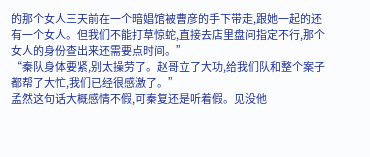的那个女人三天前在一个暗娼馆被曹彦的手下带走,跟她一起的还有一个女人。但我们不能打草惊蛇,直接去店里盘问指定不行,那个女人的身份查出来还需要点时间。”
“秦队身体要紧,别太操劳了。赵哥立了大功,给我们队和整个案子都帮了大忙,我们已经很感激了。”
孟然这句话大概感情不假,可秦复还是听着假。见没他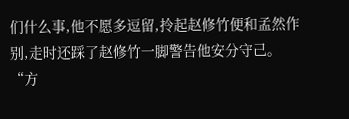们什么事,他不愿多逗留,拎起赵修竹便和孟然作别,走时还踩了赵修竹一脚警告他安分守己。
“方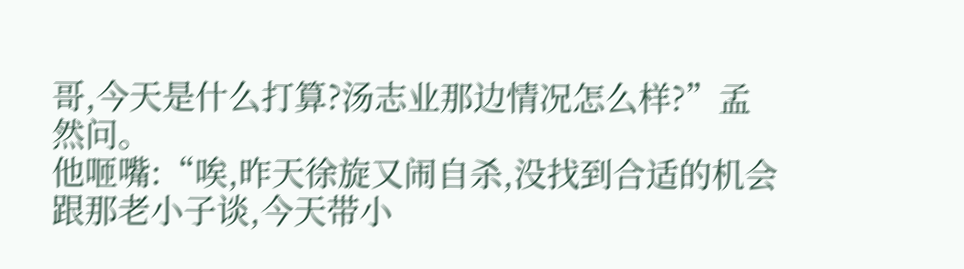哥,今天是什么打算?汤志业那边情况怎么样?”孟然问。
他咂嘴:“唉,昨天徐旋又闹自杀,没找到合适的机会跟那老小子谈,今天带小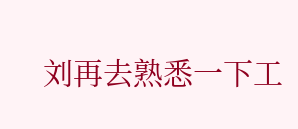刘再去熟悉一下工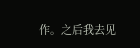作。之后我去见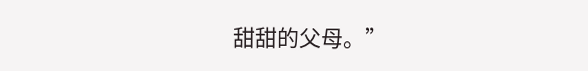甜甜的父母。”